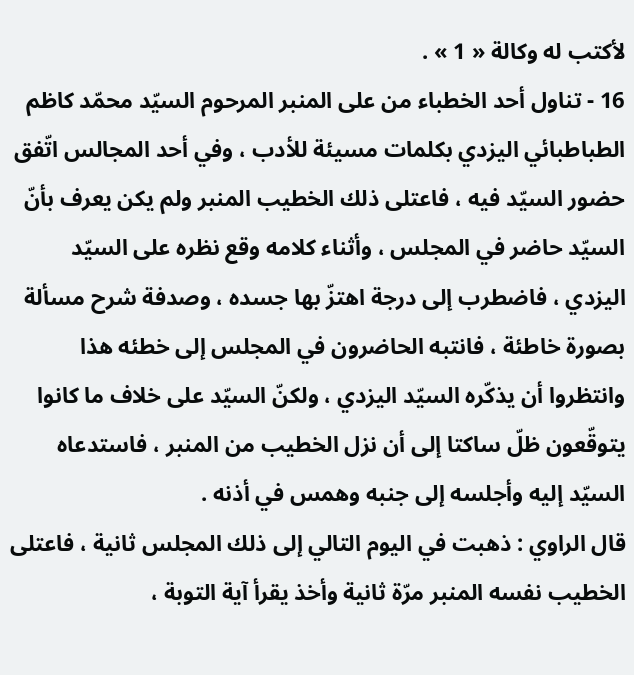لأكتب له وكالة « 1 » .
16 - تناول أحد الخطباء من على المنبر المرحوم السيّد محمّد كاظم الطباطبائي اليزدي بكلمات مسيئة للأدب ، وفي أحد المجالس اتّفق حضور السيّد فيه ، فاعتلى ذلك الخطيب المنبر ولم يكن يعرف بأنّ السيّد حاضر في المجلس ، وأثناء كلامه وقع نظره على السيّد اليزدي ، فاضطرب إلى درجة اهتزّ بها جسده ، وصدفة شرح مسألة بصورة خاطئة ، فانتبه الحاضرون في المجلس إلى خطئه هذا وانتظروا أن يذكّره السيّد اليزدي ، ولكنّ السيّد على خلاف ما كانوا يتوقّعون ظلّ ساكتا إلى أن نزل الخطيب من المنبر ، فاستدعاه السيّد إليه وأجلسه إلى جنبه وهمس في أذنه .
قال الراوي : ذهبت في اليوم التالي إلى ذلك المجلس ثانية ، فاعتلى الخطيب نفسه المنبر مرّة ثانية وأخذ يقرأ آية التوبة ،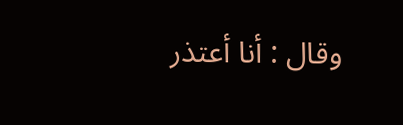وقال : أنا أعتذر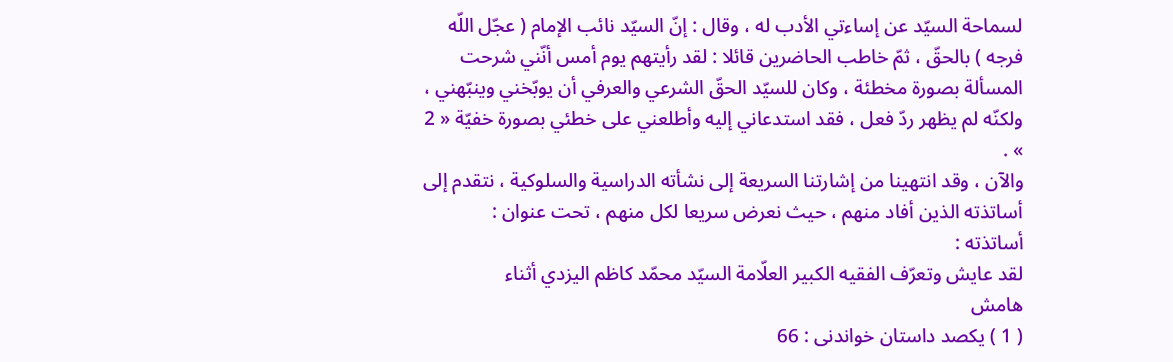لسماحة السيّد عن إساءتي الأدب له ، وقال : إنّ السيّد نائب الإمام ( عجّل اللّه فرجه ) بالحقّ ، ثمّ خاطب الحاضرين قائلا : لقد رأيتهم يوم أمس أنّني شرحت المسألة بصورة مخطئة ، وكان للسيّد الحقّ الشرعي والعرفي أن يوبّخني وينبّهني ، ولكنّه لم يظهر ردّ فعل ، فقد استدعاني إليه وأطلعني على خطئي بصورة خفيّة « 2 » .
والآن ، وقد انتهينا من إشارتنا السريعة إلى نشأته الدراسية والسلوكية ، نتقدم إلى أساتذته الذين أفاد منهم ، حيث نعرض سريعا لكل منهم ، تحت عنوان :
أساتذته :
لقد عايش وتعرّف الفقيه الكبير العلّامة السيّد محمّد كاظم اليزدي أثناء
هامش
( 1 ) يكصد داستان خواندنى : 66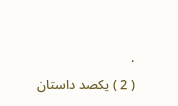.
( 2 ) يكصد داستان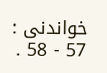خواندنى : 57 - 58 .